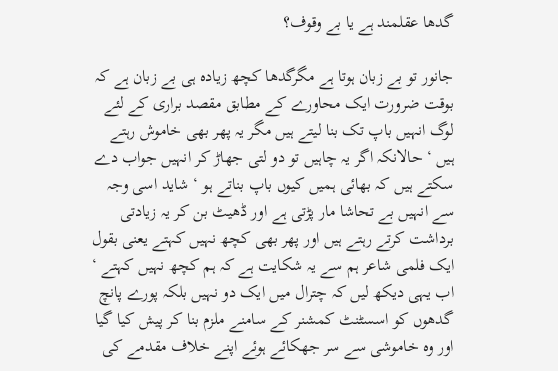گدھا عقلمند ہے یا بے وقوف؟

جانور تو بے زبان ہوتا ہے مگرگدھا کچھ زیادہ ہی بے زبان ہے کہ بوقت ضرورت ایک محاورے کے مطابق مقصد براری کے لئے لوگ انہیں باپ تک بنا لیتے ہیں مگر یہ پھر بھی خاموش رہتے ہیں ‘ حالانکہ اگر یہ چاہیں تو دو لتی جھاڑ کر انہیں جواب دے سکتے ہیں کہ بھائی ہمیں کیوں باپ بناتے ہو ‘ شاید اسی وجہ سے انہیں بے تحاشا مار پڑتی ہے اور ڈھیٹ بن کر یہ زیادتی برداشت کرتے رہتے ہیں اور پھر بھی کچھ نہیں کہتے یعنی بقول ایک فلمی شاعر ہم سے یہ شکایت ہے کہ ہم کچھ نہیں کہتے ‘ اب یہی دیکھ لیں کہ چترال میں ایک دو نہیں بلکہ پورے پانچ گدھوں کو اسسٹنٹ کمشنر کے سامنے ملزم بنا کر پیش کیا گیا اور وہ خاموشی سے سر جھکائے ہوئے اپنے خلاف مقدمے کی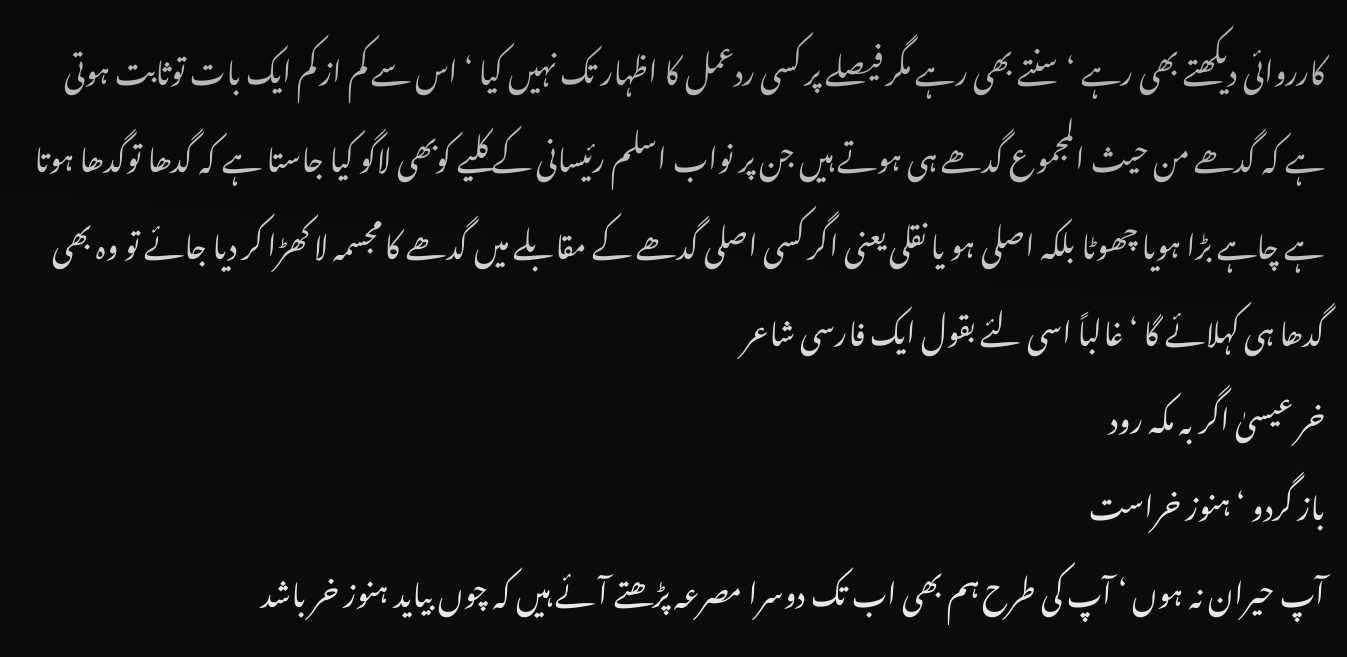کارروائی دیکھتے بھی رہے ‘ سنتے بھی رہے مگر فیصلے پر کسی ردعمل کا اظہار تک نہیں کیا ‘ اس سے کم از کم ایک بات توثابت ہوتی ہے کہ گدھے من حیث المجموع گدھے ہی ہوتے ہیں جن پر نواب اسلم رئیسانی کے کلیے کوبھی لاگو کیا جاستا ہے کہ گدھا توگدھا ہوتا ہے چاہے بڑا ہویا چھوٹا بلکہ اصلی ہو یا نقلی یعنی اگر کسی اصلی گدھے کے مقابلے میں گدھے کا مجسمہ لا کھڑا کر دیا جائے تو وہ بھی گدھا ہی کہلائے گا ‘ غالباً اسی لئے بقول ایک فارسی شاعر
خر عیسیٰ اگر بہ مکہ رود
باز گردو ‘ ہنوز خراست
آپ حیران نہ ہوں ‘ آپ کی طرح ہم بھی اب تک دوسرا مصرعہ پڑھتے آئے ہیں کہ چوں بیاید ہنوز خر باشد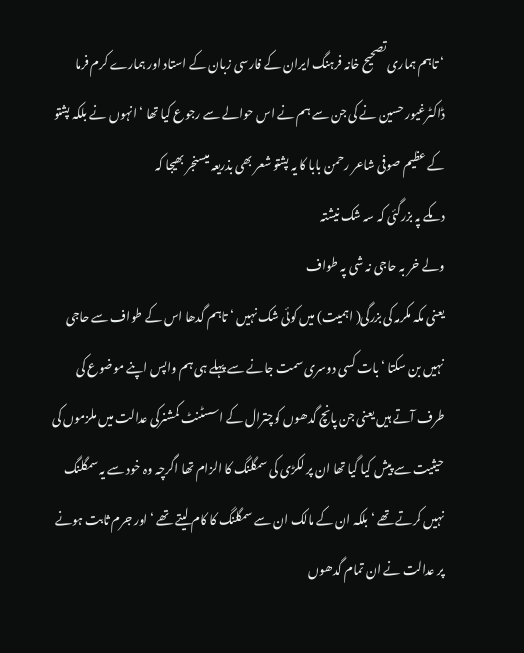‘ تاہم ہماری تصحیح خانہ فرہنگ ایران کے فارسی زبان کے استاد اور ہمارے کرم فرما ڈاکٹرغیور حسین نے کی جن سے ہم نے اس حوالے سے رجوع کیا تھا ‘ انہوں نے بلکہ پشتو کے عظیم صوفی شاعر رحمن بابا کا یہ پشتو شعر بھی بذریعہ میسنجر بھیجا کہ
د مکے پہ بزرگئی کہ سہ شک نیشتہ
ولے خر بہ حاجی نہ شی پہ طواف
یعنی مکہ مکرمہ کی بزرگی( اہمیت) میں کوئی شک نہیں ‘ تاہم گدھا اس کے طواف سے حاجی نہیں بن سکتا ‘ بات کسی دوسری سمت جانے سے پہلے ہی ہم واپس اپنے موضوع کی طرف آتے ہیں یعنی جن پانچ گدھوں کوچترال کے اسسٹنٹ کمشنرکی عدالت میں ملزموں کی حیثیت سے پیش کیا گیا تھا ان پر لکڑی کی سمگلنگ کا الزام تھا اگرچہ وہ خود سے یہ سمگلنگ نہیں کرتے تھے ‘ بلکہ ان کے مالک ان سے سمگلنگ کا کام لیتے تھے ‘ اور جرم ثابت ہونے پر عدالت نے ان تمام گدھوں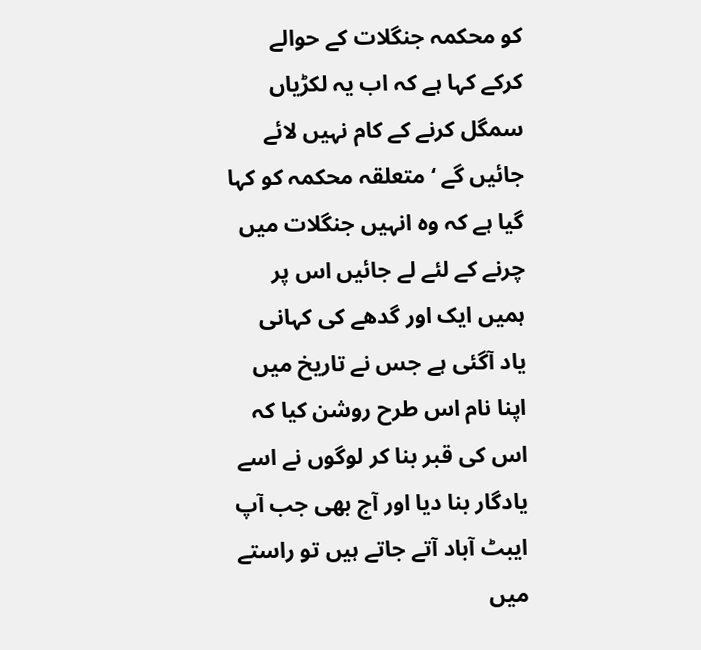کو محکمہ جنگلات کے حوالے کرکے کہا ہے کہ اب یہ لکڑیاں سمگل کرنے کے کام نہیں لائے جائیں گے ‘ متعلقہ محکمہ کو کہا گیا ہے کہ وہ انہیں جنگلات میں چرنے کے لئے لے جائیں اس پر ہمیں ایک اور گدھے کی کہانی یاد آگئی ہے جس نے تاریخ میں اپنا نام اس طرح روشن کیا کہ اس کی قبر بنا کر لوگوں نے اسے یادگار بنا دیا اور آج بھی جب آپ ایبٹ آباد آتے جاتے ہیں تو راستے میں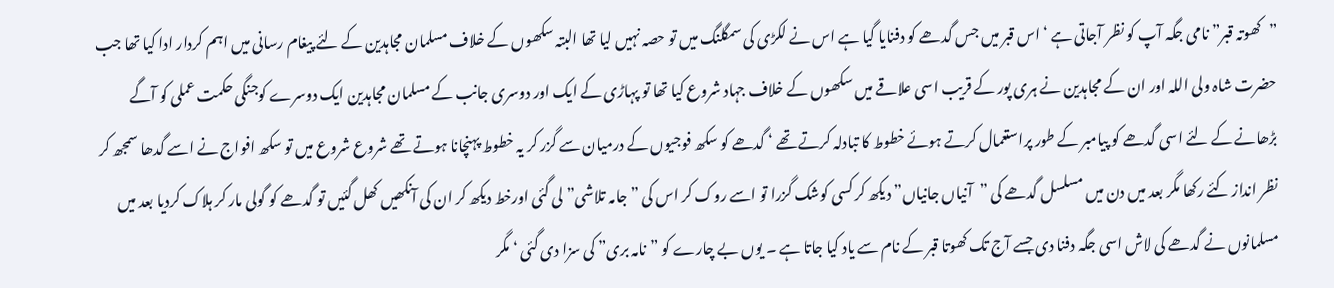”کھوتہ قبر” نامی جگہ آپ کو نظر آجاتی ہے ‘ اس قبر میں جس گدھے کو دفنایا گیا ہے اس نے لکڑی کی سمگلنگ میں تو حصہ نہیں لیا تھا البتہ سکھوں کے خلاف مسلمان مجاہدین کے لئے پیغام رسانی میں اہم کردار ادا کیا تھا جب حضرت شاہ ولی اللہ اور ان کے مجاہدین نے ہری پور کے قریب اسی علاقے میں سکھوں کے خلاف جہاد شروع کیا تھا تو پہاڑی کے ایک اور دوسری جانب کے مسلمان مجاہدین ایک دوسرے کوجنگی حکمت عملی کو آگے بڑھانے کے لئے اسی گدھے کو پیامبر کے طور پراستعمال کرتے ہوئے خطوط کا تبادلہ کرتے تھے ‘ گدھے کو سکھ فوجیوں کے درمیان سے گزر کر یہ خطوط پہنچانا ہوتے تھے شروع شروع میں تو سکھ افواج نے اسے گدھا سمجھ کر نظر انداز کئے رکھا مگر بعد میں دن میں مسلسل گدھے کی ”آنیاں جانیاں” دیکھ کر کسی کوشک گزرا تو اسے روک کر اس کی ”جامہ تلاشی” لی گئی اورخط دیکھ کر ان کی آنکھیں کھل گئیں تو گدھے کو گولی مار کر ہلاک کردیا بعد میں مسلمانوں نے گدھے کی لاش اسی جگہ دفنا دی جسے آج تک کھوتا قبر کے نام سے یاد کیا جاتا ہے ۔ یوں بے چارے کو ”نامہ بری” کی سزا دی گئی ‘ مگر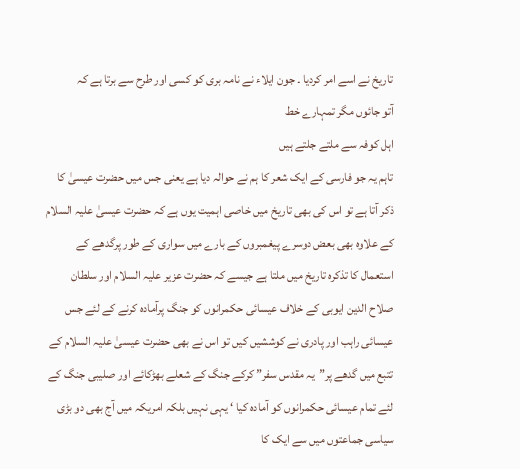تاریخ نے اسے امر کردیا ۔ جون ایلاء نے نامہ بری کو کسی اور طرح سے برتا ہے کہ
آتو جائوں مگر تمہارے خط
اہل کوفہ سے ملتے جلتے ہیں
تاہم یہ جو فارسی کے ایک شعر کا ہم نے حوالہ دیا ہے یعنی جس میں حضرت عیسیٰ کا ذکر آتا ہے تو اس کی بھی تاریخ میں خاصی اہمیت یوں ہے کہ حضرت عیسیٰ علیہ السلام کے علاوہ بھی بعض دوسرے پیغمبروں کے بارے میں سواری کے طور پرگدھے کے استعمال کا تذکرہ تاریخ میں ملتا ہے جیسے کہ حضرت عزیر علیہ السلام اور سلطان صلاح الدین ایوبی کے خلاف عیسائی حکمرانوں کو جنگ پرآمادہ کرنے کے لئے جس عیسائی راہب اور پادری نے کوششیں کیں تو اس نے بھی حضرت عیسیٰ علیہ السلام کے تتبع میں گدھے پر”یہ مقدس سفر” کرکے جنگ کے شعلے بھڑکائے اور صلیبی جنگ کے لئے تمام عیسائی حکمرانوں کو آمادہ کیا ‘ یہی نہیں بلکہ امریکہ میں آج بھی دو بڑی سیاسی جماعتوں میں سے ایک کا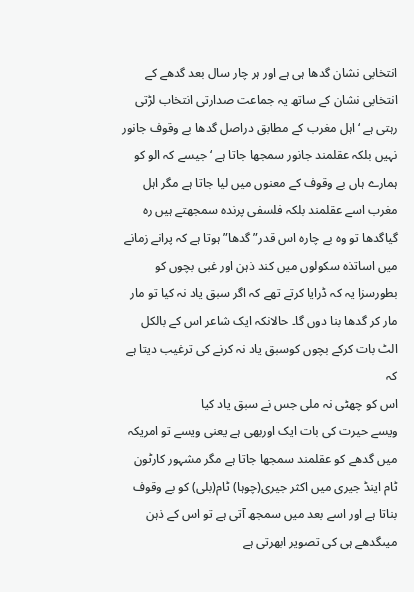انتخابی نشان گدھا ہی ہے اور ہر چار سال بعد گدھے کے انتخابی نشان کے ساتھ یہ جماعت صدارتی انتخاب لڑتی رہتی ہے ‘ اہل مغرب کے مطابق دراصل گدھا بے وقوف جانور نہیں بلکہ عقلمند جانور سمجھا جاتا ہے ‘ جیسے کہ الو کو ہمارے ہاں بے وقوف کے معنوں میں لیا جاتا ہے مگر اہل مغرب اسے عقلمند بلکہ فلسفی پرندہ سمجھتے ہیں رہ گیاگدھا تو وہ بے چارہ اس قدر”گدھا” ہوتا ہے کہ پرانے زمانے میں اساتذہ سکولوں میں کند ذہن اور غبی بچوں کو بطورسزا یہ کہ ڈرایا کرتے تھے کہ اگر سبق یاد نہ کیا تو مار مار کر گدھا بنا دوں گا۔ حالانکہ ایک شاعر اس کے بالکل الٹ بات کرکے بچوں کوسبق یاد نہ کرنے کی ترغیب دیتا ہے کہ
اس کو چھٹی نہ ملی جس نے سبق یاد کیا
ویسے حیرت کی بات ایک اوربھی ہے یعنی ویسے تو امریکہ میں گدھے کو عقلمند سمجھا جاتا ہے مگر مشہور کارٹون ٹام اینڈ جیری میں اکثر جیری(چوہا) ٹام(بلی) کو بے وقوف بناتا ہے اور اسے بعد میں سمجھ آتی ہے تو اس کے ذہن میںگدھے ہی کی تصویر ابھرتی ہے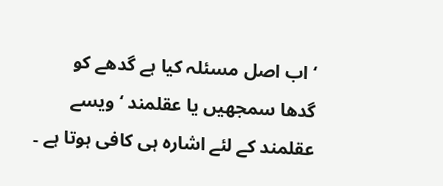‘ اب اصل مسئلہ کیا ہے گدھے کو گدھا سمجھیں یا عقلمند ‘ ویسے عقلمند کے لئے اشارہ ہی کافی ہوتا ہے ۔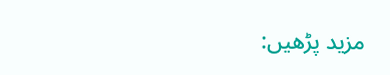مزید پڑھیں: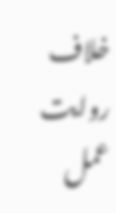خلاف روایت عمل